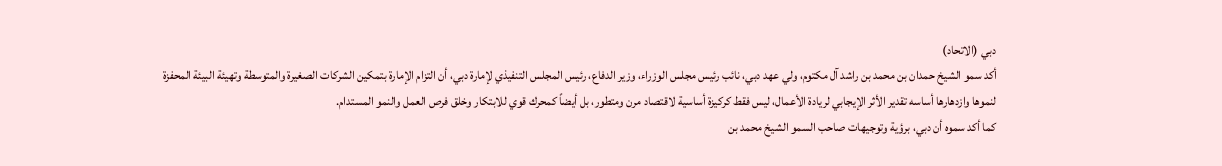دبي (الاتحاد)
أكد سمو الشيخ حمدان بن محمد بن راشد آل مكتوم، ولي عهد دبي، نائب رئيس مجلس الوزراء، وزير الدفاع، رئيس المجلس التنفيذي لإمارة دبي، أن التزام الإمارة بتمكين الشركات الصغيرة والمتوسطة وتهيئة البيئة المحفزة لنموها وازدهارها أساسه تقدير الأثر الإيجابي لريادة الأعمال، ليس فقط كركيزة أساسية لاقتصاد مرن ومتطور، بل أيضاً كمحرك قوي للابتكار وخلق فرص العمل والنمو المستدام.
كما أكد سموه أن دبي، برؤية وتوجيهات صاحب السمو الشيخ محمد بن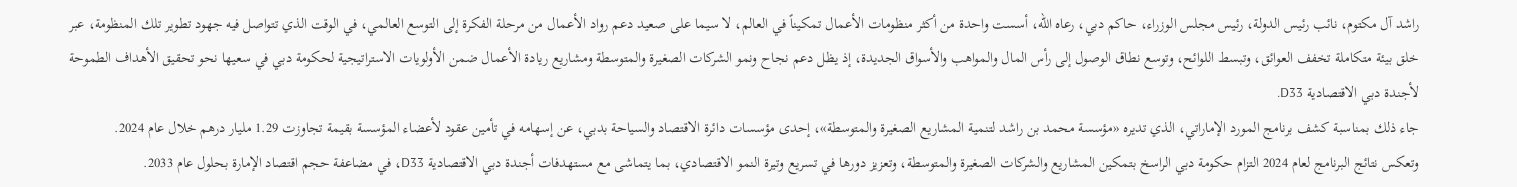راشد آل مكتوم، نائب رئيس الدولة، رئيس مجلس الوزراء، حاكم دبي، رعاه الله، أسست واحدة من أكثر منظومات الأعمال تمكيناً في العالم، لا سيما على صعيد دعم رواد الأعمال من مرحلة الفكرة إلى التوسع العالمي، في الوقت الذي تتواصل فيه جهود تطوير تلك المنظومة، عبر خلق بيئة متكاملة تخفف العوائق، وتبسط اللوائح، وتوسع نطاق الوصول إلى رأس المال والمواهب والأسواق الجديدة، إذ يظل دعم نجاح ونمو الشركات الصغيرة والمتوسطة ومشاريع ريادة الأعمال ضمن الأولويات الاستراتيجية لحكومة دبي في سعيها نحو تحقيق الأهداف الطموحة لأجندة دبي الاقتصادية D33.
جاء ذلك بمناسبة كشف برنامج المورد الإماراتي، الذي تديره «مؤسسة محمد بن راشد لتنمية المشاريع الصغيرة والمتوسطة»، إحدى مؤسسات دائرة الاقتصاد والسياحة بدبي، عن إسهامه في تأمين عقود لأعضاء المؤسسة بقيمة تجاوزت 1.29 مليار درهم خلال عام 2024.
وتعكس نتائج البرنامج لعام 2024 التزام حكومة دبي الراسخ بتمكين المشاريع والشركات الصغيرة والمتوسطة، وتعزيز دورها في تسريع وتيرة النمو الاقتصادي، بما يتماشى مع مستهدفات أجندة دبي الاقتصادية D33، في مضاعفة حجم اقتصاد الإمارة بحلول عام 2033.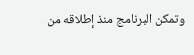وتمكن البرنامج منذ إطلاقه من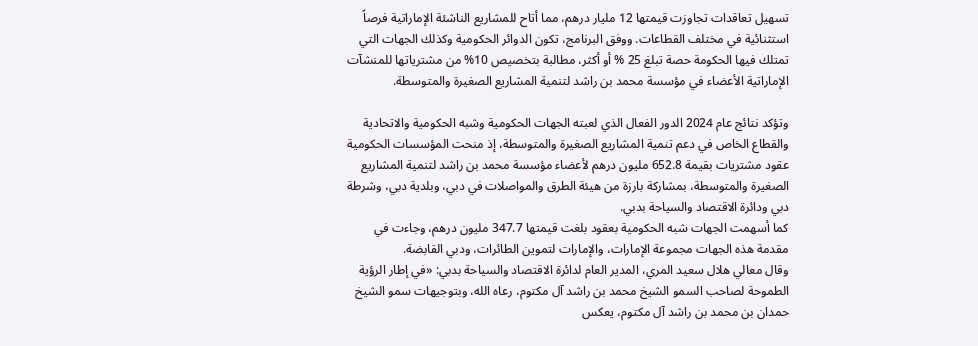تسهيل تعاقدات تجاوزت قيمتها 12 مليار درهم، مما أتاح للمشاريع الناشئة الإماراتية فرصاً استثنائية في مختلف القطاعات. ووفق البرنامج، تكون الدوائر الحكومية وكذلك الجهات التي تمتلك فيها الحكومة حصة تبلغ 25 % أو أكثر، مطالبة بتخصيص 10% من مشترياتها للمنشآت الإماراتية الأعضاء في مؤسسة محمد بن راشد لتنمية المشاريع الصغيرة والمتوسطة.

وتؤكد نتائج عام 2024 الدور الفعال الذي لعبته الجهات الحكومية وشبه الحكومية والاتحادية والقطاع الخاص في دعم تنمية المشاريع الصغيرة والمتوسطة، إذ منحت المؤسسات الحكومية عقود مشتريات بقيمة 652.8 مليون درهم لأعضاء مؤسسة محمد بن راشد لتنمية المشاريع الصغيرة والمتوسطة، بمشاركة بارزة من هيئة الطرق والمواصلات في دبي، وبلدية دبي، وشرطة دبي ودائرة الاقتصاد والسياحة بدبي.
كما أسهمت الجهات شبه الحكومية بعقود بلغت قيمتها 347.7 مليون درهم، وجاءت في مقدمة هذه الجهات مجموعة الإمارات، والإمارات لتموين الطائرات، ودبي القابضة.
وقال معالي هلال سعيد المري، المدير العام لدائرة الاقتصاد والسياحة بدبي: «في إطار الرؤية الطموحة لصاحب السمو الشيخ محمد بن راشد آل مكتوم، رعاه الله، وبتوجيهات سمو الشيخ حمدان بن محمد بن راشد آل مكتوم، يعكس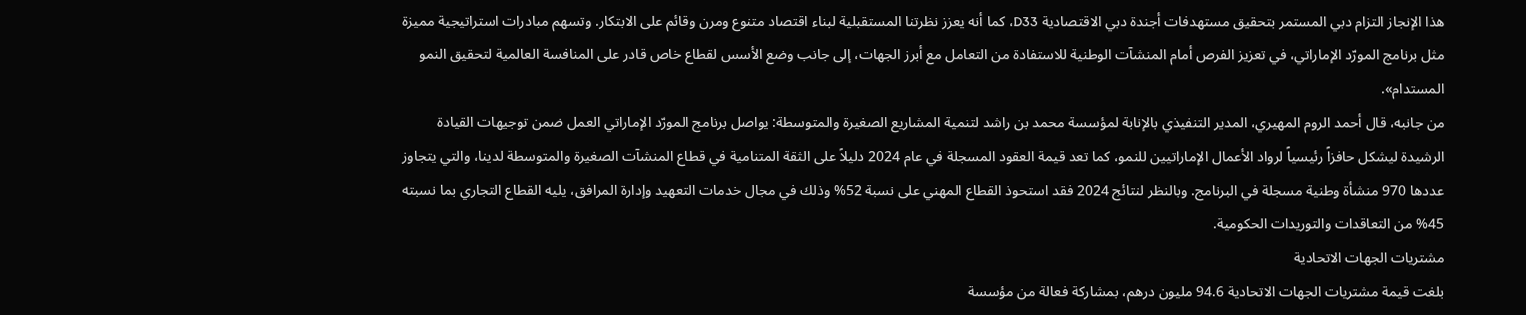هذا الإنجاز التزام دبي المستمر بتحقيق مستهدفات أجندة دبي الاقتصادية D33، كما أنه يعزز نظرتنا المستقبلية لبناء اقتصاد متنوع ومرن وقائم على الابتكار. وتسهم مبادرات استراتيجية مميزة مثل برنامج المورّد الإماراتي، في تعزيز الفرص أمام المنشآت الوطنية للاستفادة من التعامل مع أبرز الجهات، إلى جانب وضع الأسس لقطاع خاص قادر على المنافسة العالمية لتحقيق النمو المستدام».
من جانبه، قال أحمد الروم المهيري، المدير التنفيذي بالإنابة لمؤسسة محمد بن راشد لتنمية المشاريع الصغيرة والمتوسطة: يواصل برنامج المورّد الإماراتي العمل ضمن توجيهات القيادة الرشيدة ليشكل حافزاً رئيسياً لرواد الأعمال الإماراتيين للنمو، كما تعد قيمة العقود المسجلة في عام 2024 دليلاً على الثقة المتنامية في قطاع المنشآت الصغيرة والمتوسطة لدينا، والتي يتجاوز عددها 970 منشأة وطنية مسجلة في البرنامج. وبالنظر لنتائج 2024 فقد استحوذ القطاع المهني على نسبة 52% وذلك في مجال خدمات التعهيد وإدارة المرافق، يليه القطاع التجاري بما نسبته 45% من التعاقدات والتوريدات الحكومية.
مشتريات الجهات الاتحادية
بلغت قيمة مشتريات الجهات الاتحادية 94.6 مليون درهم، بمشاركة فعالة من مؤسسة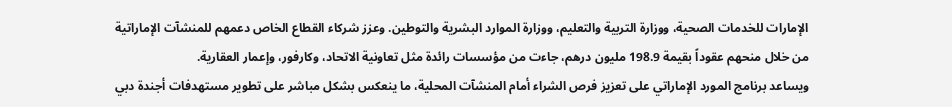الإمارات للخدمات الصحية، ووزارة التربية والتعليم، ووزارة الموارد البشرية والتوطين. وعزز شركاء القطاع الخاص دعمهم للمنشآت الإماراتية من خلال منحهم عقوداً بقيمة 198.9 مليون درهم، جاءت من مؤسسات رائدة مثل تعاونية الاتحاد، وكارفور، وإعمار العقارية.
ويساعد برنامج المورد الإماراتي على تعزيز فرص الشراء أمام المنشآت المحلية، ما ينعكس بشكل مباشر على تطوير مستهدفات أجندة دبي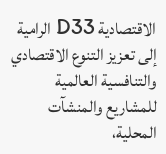الاقتصادية D33 الرامية إلى تعزيز التنوع الاقتصادي والتنافسية العالمية للمشاريع والمنشآت المحلية،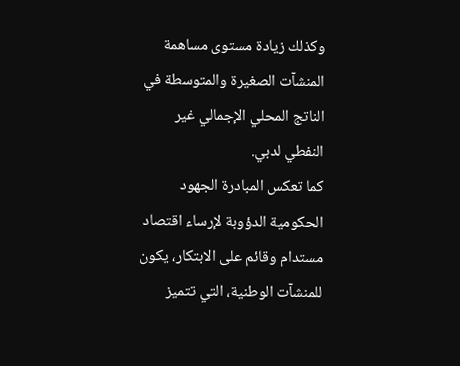وكذلك زيادة مستوى مساهمة المنشآت الصغيرة والمتوسطة في الناتج المحلي الإجمالي غير النفطي لدبي.
كما تعكس المبادرة الجهود الحكومية الدؤوبة لإرساء اقتصاد مستدام وقائم على الابتكار، يكون للمنشآت الوطنية، التي تتميز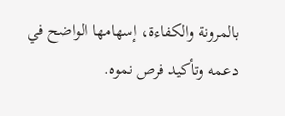بالمرونة والكفاءة، إسهامها الواضح في دعمه وتأكيد فرص نموه.